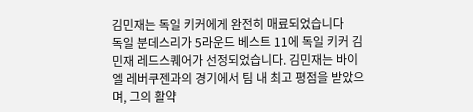김민재는 독일 키커에게 완전히 매료되었습니다
독일 분데스리가 5라운드 베스트 11에 독일 키커 김민재 레드스퀘어가 선정되었습니다. 김민재는 바이엘 레버쿠젠과의 경기에서 팀 내 최고 평점을 받았으며, 그의 활약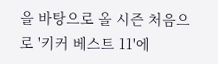을 바탕으로 올 시즌 처음으로 '키커 베스트 11'에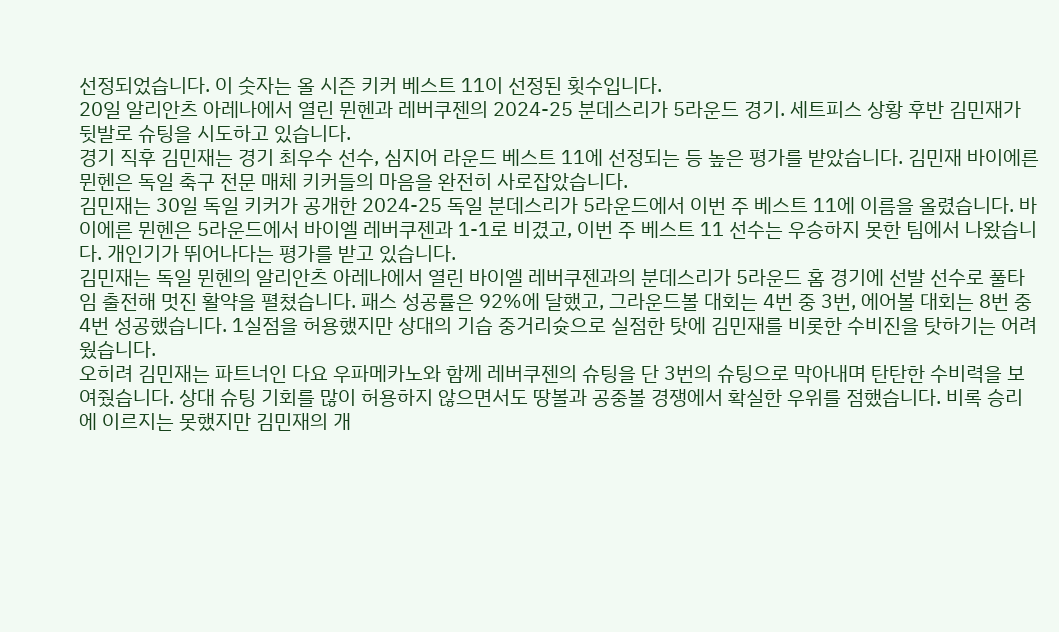선정되었습니다. 이 숫자는 올 시즌 키커 베스트 11이 선정된 횟수입니다.
20일 알리안츠 아레나에서 열린 뮌헨과 레버쿠젠의 2024-25 분데스리가 5라운드 경기. 세트피스 상황 후반 김민재가 뒷발로 슈팅을 시도하고 있습니다.
경기 직후 김민재는 경기 최우수 선수, 심지어 라운드 베스트 11에 선정되는 등 높은 평가를 받았습니다. 김민재 바이에른 뮌헨은 독일 축구 전문 매체 키커들의 마음을 완전히 사로잡았습니다.
김민재는 30일 독일 키커가 공개한 2024-25 독일 분데스리가 5라운드에서 이번 주 베스트 11에 이름을 올렸습니다. 바이에른 뮌헨은 5라운드에서 바이엘 레버쿠젠과 1-1로 비겼고, 이번 주 베스트 11 선수는 우승하지 못한 팀에서 나왔습니다. 개인기가 뛰어나다는 평가를 받고 있습니다.
김민재는 독일 뮌헨의 알리안츠 아레나에서 열린 바이엘 레버쿠젠과의 분데스리가 5라운드 홈 경기에 선발 선수로 풀타임 출전해 멋진 활약을 펼쳤습니다. 패스 성공률은 92%에 달했고, 그라운드볼 대회는 4번 중 3번, 에어볼 대회는 8번 중 4번 성공했습니다. 1실점을 허용했지만 상대의 기습 중거리슛으로 실점한 탓에 김민재를 비롯한 수비진을 탓하기는 어려웠습니다.
오히려 김민재는 파트너인 다요 우파메카노와 함께 레버쿠젠의 슈팅을 단 3번의 슈팅으로 막아내며 탄탄한 수비력을 보여줬습니다. 상대 슈팅 기회를 많이 허용하지 않으면서도 땅볼과 공중볼 경쟁에서 확실한 우위를 점했습니다. 비록 승리에 이르지는 못했지만 김민재의 개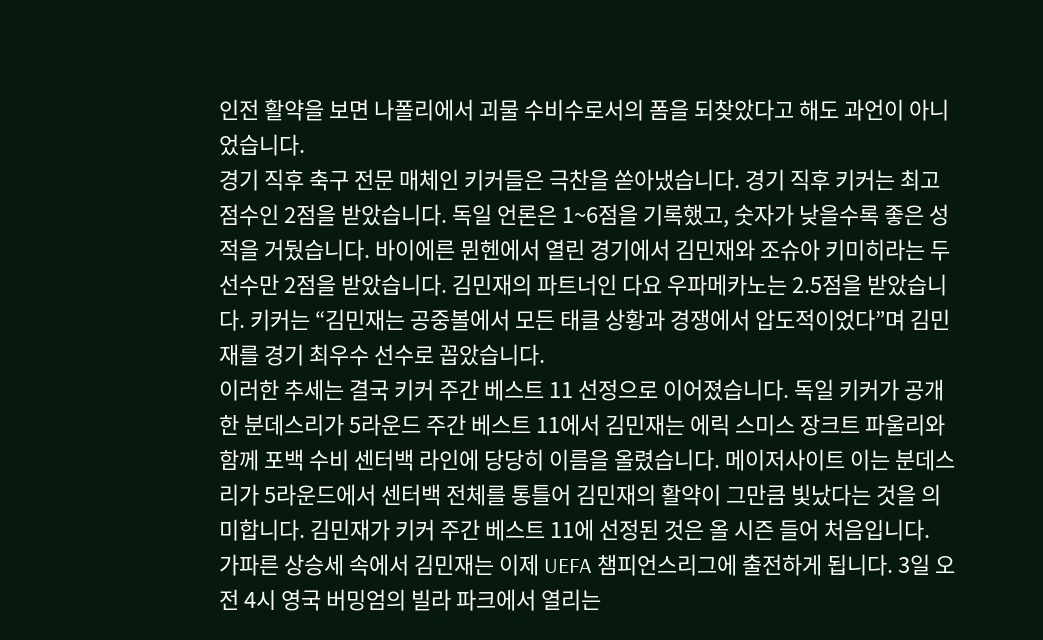인전 활약을 보면 나폴리에서 괴물 수비수로서의 폼을 되찾았다고 해도 과언이 아니었습니다.
경기 직후 축구 전문 매체인 키커들은 극찬을 쏟아냈습니다. 경기 직후 키커는 최고 점수인 2점을 받았습니다. 독일 언론은 1~6점을 기록했고, 숫자가 낮을수록 좋은 성적을 거뒀습니다. 바이에른 뮌헨에서 열린 경기에서 김민재와 조슈아 키미히라는 두 선수만 2점을 받았습니다. 김민재의 파트너인 다요 우파메카노는 2.5점을 받았습니다. 키커는 “김민재는 공중볼에서 모든 태클 상황과 경쟁에서 압도적이었다”며 김민재를 경기 최우수 선수로 꼽았습니다.
이러한 추세는 결국 키커 주간 베스트 11 선정으로 이어졌습니다. 독일 키커가 공개한 분데스리가 5라운드 주간 베스트 11에서 김민재는 에릭 스미스 장크트 파울리와 함께 포백 수비 센터백 라인에 당당히 이름을 올렸습니다. 메이저사이트 이는 분데스리가 5라운드에서 센터백 전체를 통틀어 김민재의 활약이 그만큼 빛났다는 것을 의미합니다. 김민재가 키커 주간 베스트 11에 선정된 것은 올 시즌 들어 처음입니다.
가파른 상승세 속에서 김민재는 이제 UEFA 챔피언스리그에 출전하게 됩니다. 3일 오전 4시 영국 버밍엄의 빌라 파크에서 열리는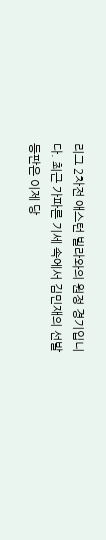리그 2차전 애스턴 빌라와의 원정 경기입니다. 최근 가파른 기세 속에서 김민재의 선발 등판은 이제 당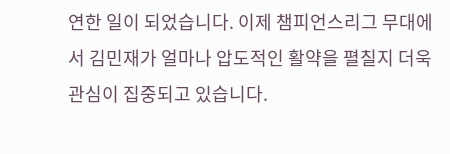연한 일이 되었습니다. 이제 챔피언스리그 무대에서 김민재가 얼마나 압도적인 활약을 펼칠지 더욱 관심이 집중되고 있습니다.